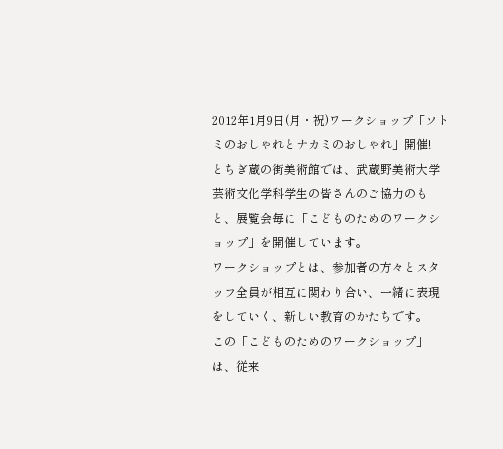2012年1月9日(月・祝)ワークショップ「ソトミのおしゃれとナカミのおしゃれ」開催!
とちぎ蔵の街美術館では、武蔵野美術大学芸術文化学科学生の皆さんのご協力のもと、展覧会毎に「こどものためのワークショップ」を開催しています。
ワークショップとは、参加者の方々とスタッフ全員が相互に関わり合い、一緒に表現をしていく、新しい教育のかたちです。
この「こどものためのワークショップ」は、従来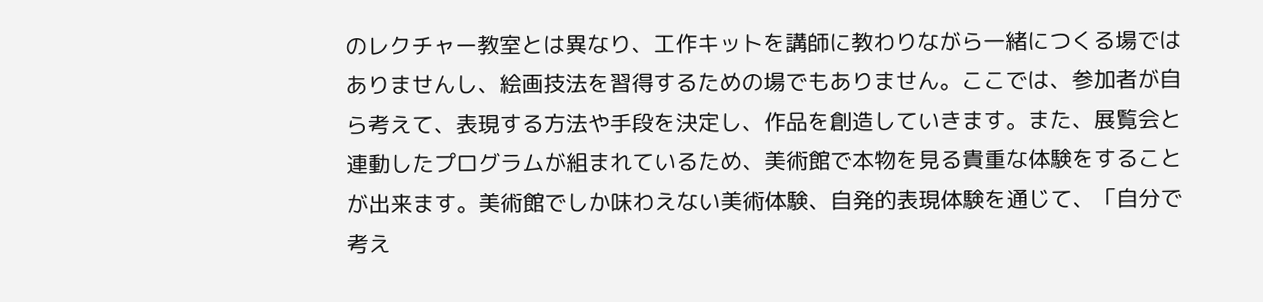のレクチャー教室とは異なり、工作キットを講師に教わりながら一緒につくる場ではありませんし、絵画技法を習得するための場でもありません。ここでは、参加者が自ら考えて、表現する方法や手段を決定し、作品を創造していきます。また、展覧会と連動したプログラムが組まれているため、美術館で本物を見る貴重な体験をすることが出来ます。美術館でしか味わえない美術体験、自発的表現体験を通じて、「自分で考え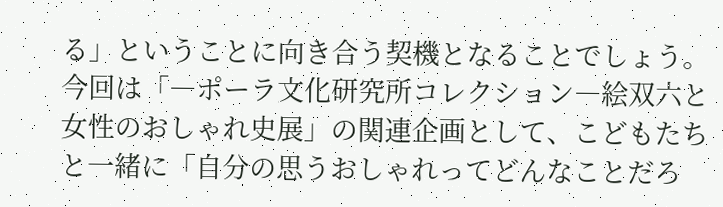る」ということに向き合う契機となることでしょう。
今回は「―ポーラ文化研究所コレクション―絵双六と女性のおしゃれ史展」の関連企画として、こどもたちと一緒に「自分の思うおしゃれってどんなことだろ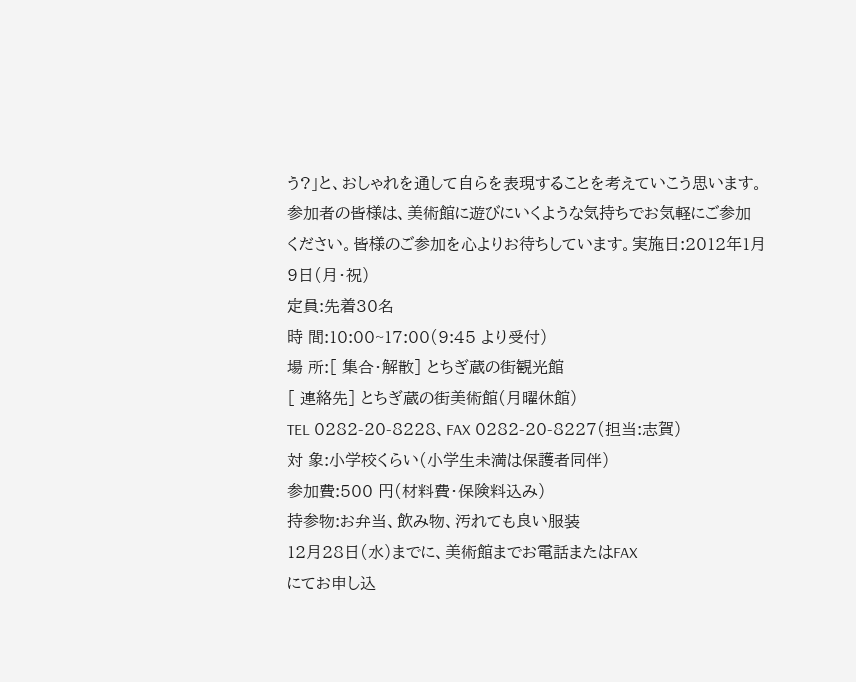う?」と、おしゃれを通して自らを表現することを考えていこう思います。参加者の皆様は、美術館に遊びにいくような気持ちでお気軽にご参加
ください。皆様のご参加を心よりお待ちしています。実施日:2012年1月9日(月・祝)
定員:先着30名
時 間:10:00~17:00(9:45 より受付)
場 所:[ 集合・解散] とちぎ蔵の街観光館
[ 連絡先] とちぎ蔵の街美術館(月曜休館)
TEL 0282-20-8228、FAX 0282-20-8227(担当:志賀)
対 象:小学校くらい(小学生未満は保護者同伴)
参加費:500 円(材料費・保険料込み)
持参物:お弁当、飲み物、汚れても良い服装
12月28日(水)までに、美術館までお電話またはFAX
にてお申し込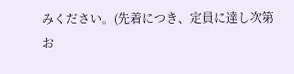みください。(先着につき、定員に達し次第
お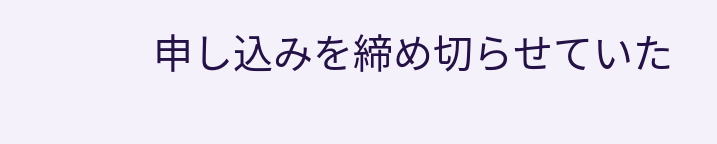申し込みを締め切らせていた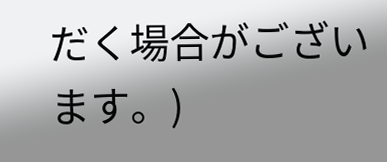だく場合がございます。)